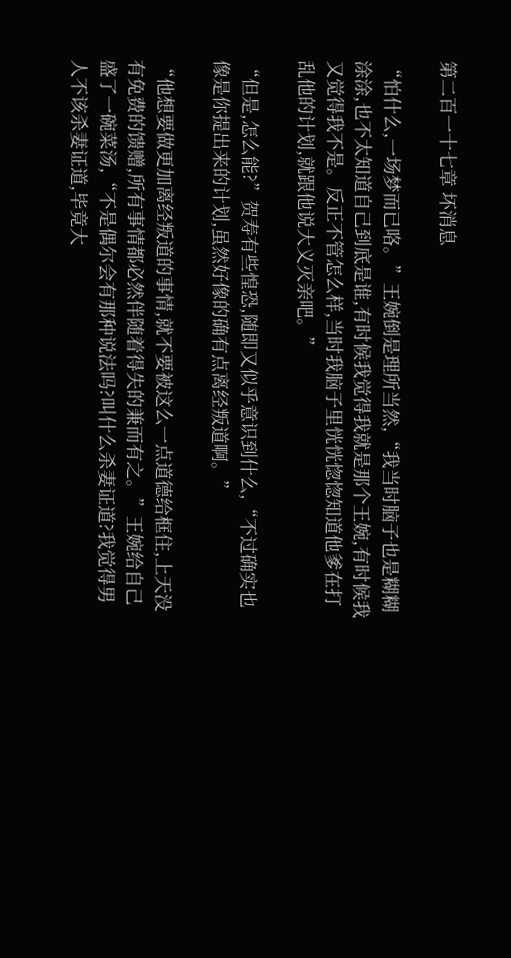第二百一十七章 坏消息

“怕什么,一场梦而已咯。”王婉倒是理所当然,“我当时脑子也是糊糊涂涂,也不太知道自己到底是谁,有时候我觉得我就是那个王婉,有时候我又觉得我不是。反正不管怎么样,当时我脑子里恍恍惚惚知道他爹在打乱他的计划,就跟他说大义灭亲吧。”

“但是,怎么能?”贺寿有些惶恐,随即又似乎意识到什么,“不过确实也像是你提出来的计划,虽然好像的确有点离经叛道啊。”

“他想要做更加离经叛道的事情,就不要被这么一点道德给框住,上天没有免费的馈赠,所有事情都必然伴随着得失的兼而有之。”王婉给自己盛了一碗菜汤,“不是偶尔会有那种说法吗?叫什么杀妻证道?我觉得男人不该杀妻证道,毕竟大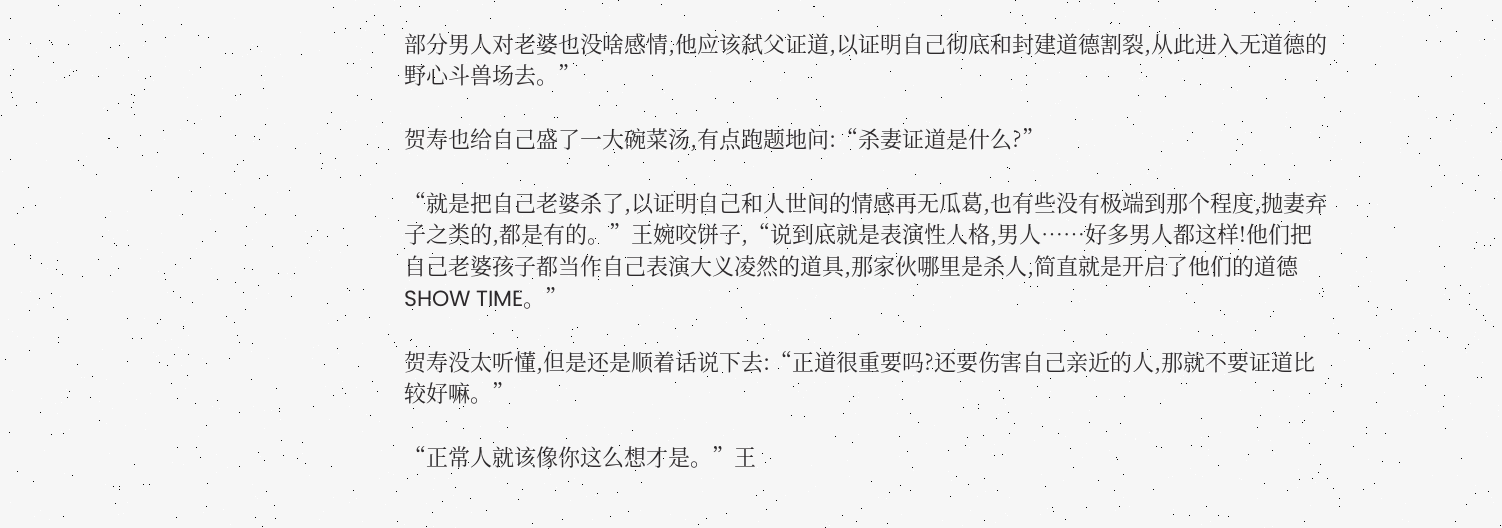部分男人对老婆也没啥感情,他应该弑父证道,以证明自己彻底和封建道德割裂,从此进入无道德的野心斗兽场去。”

贺寿也给自己盛了一大碗菜汤,有点跑题地问:“杀妻证道是什么?”

“就是把自己老婆杀了,以证明自己和人世间的情感再无瓜葛,也有些没有极端到那个程度,抛妻弃子之类的,都是有的。”王婉咬饼子,“说到底就是表演性人格,男人……好多男人都这样!他们把自己老婆孩子都当作自己表演大义凌然的道具,那家伙哪里是杀人,简直就是开启了他们的道德SHOW TIME。”

贺寿没太听懂,但是还是顺着话说下去:“正道很重要吗?还要伤害自己亲近的人,那就不要证道比较好嘛。”

“正常人就该像你这么想才是。”王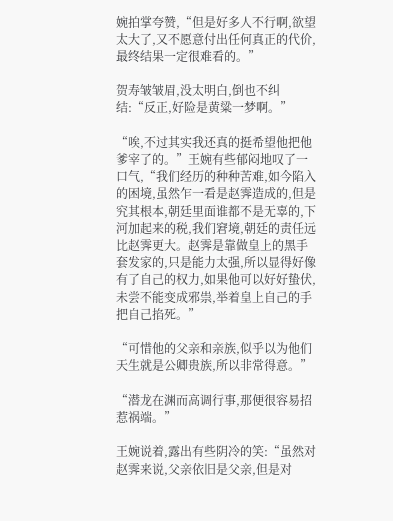婉拍掌夸赞,“但是好多人不行啊,欲望太大了,又不愿意付出任何真正的代价,最终结果一定很难看的。”

贺寿皱皱眉,没太明白,倒也不纠结:“反正,好险是黄粱一梦啊。”

“唉,不过其实我还真的挺希望他把他爹宰了的。”王婉有些郁闷地叹了一口气,“我们经历的种种苦难,如今陷入的困境,虽然乍一看是赵霁造成的,但是究其根本,朝廷里面谁都不是无辜的,下河加起来的税,我们窘境,朝廷的责任远比赵霁更大。赵霁是靠做皇上的黑手套发家的,只是能力太强,所以显得好像有了自己的权力,如果他可以好好蛰伏,未尝不能变成邪祟,举着皇上自己的手把自己掐死。”

“可惜他的父亲和亲族,似乎以为他们天生就是公卿贵族,所以非常得意。”

“潜龙在渊而高调行事,那便很容易招惹祸端。”

王婉说着,露出有些阴冷的笑:“虽然对赵霁来说,父亲依旧是父亲,但是对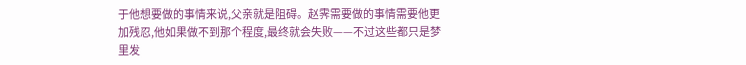于他想要做的事情来说,父亲就是阻碍。赵霁需要做的事情需要他更加残忍,他如果做不到那个程度,最终就会失败——不过这些都只是梦里发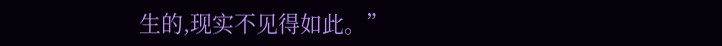生的,现实不见得如此。”